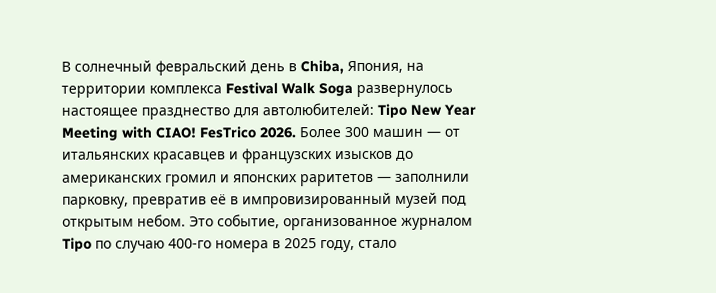В солнечный февральский день в Chiba, Япония, на территории комплекса Festival Walk Soga развернулось настоящее празднество для автолюбителей: Tipo New Year Meeting with CIAO! FesTrico 2026. Более 300 машин — от итальянских красавцев и французских изысков до американских громил и японских раритетов — заполнили парковку, превратив её в импровизированный музей под открытым небом. Это событие, организованное журналом Tipo по случаю 400-го номера в 2025 году, стало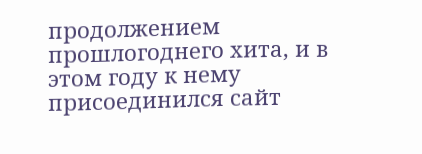продолжением прошлогоднего хита, и в этом году к нему присоединился сайт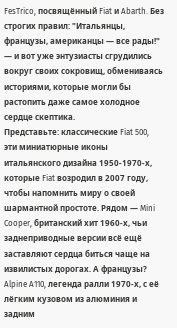FesTrico, посвящённый Fiat и Abarth. Без строгих правил: "Итальянцы, французы, американцы — все рады!" — и вот уже энтузиасты сгрудились вокруг своих сокровищ, обмениваясь историями, которые могли бы растопить даже самое холодное сердце скептика.
Представьте: классические Fiat 500, эти миниатюрные иконы итальянского дизайна 1950-1970-х, которые Fiat возродил в 2007 году, чтобы напомнить миру о своей шармантной простоте. Рядом — Mini Cooper, британский хит 1960-х, чьи заднеприводные версии всё ещё заставляют сердца биться чаще на извилистых дорогах. А французы? Alpine A110, легенда ралли 1970-х, с её лёгким кузовом из алюминия и задним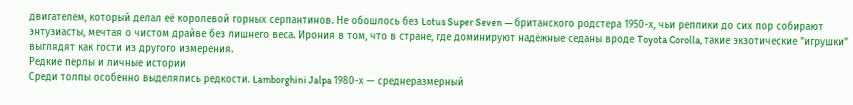двигателем, который делал её королевой горных серпантинов. Не обошлось без Lotus Super Seven — британского родстера 1950-х, чьи реплики до сих пор собирают энтузиасты, мечтая о чистом драйве без лишнего веса. Ирония в том, что в стране, где доминируют надёжные седаны вроде Toyota Corolla, такие экзотические "игрушки" выглядят как гости из другого измерения.
Редкие перлы и личные истории
Среди толпы особенно выделялись редкости. Lamborghini Jalpa 1980-х — среднеразмерный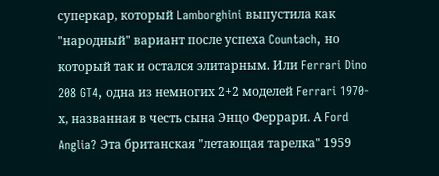суперкар, который Lamborghini выпустила как "народный" вариант после успеха Countach, но который так и остался элитарным. Или Ferrari Dino 208 GT4, одна из немногих 2+2 моделей Ferrari 1970-х, названная в честь сына Энцо Феррари. А Ford Anglia? Эта британская "летающая тарелка" 1959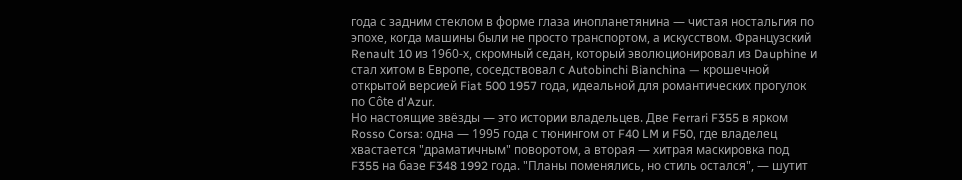года с задним стеклом в форме глаза инопланетянина — чистая ностальгия по эпохе, когда машины были не просто транспортом, а искусством. Французский Renault 10 из 1960-х, скромный седан, который эволюционировал из Dauphine и стал хитом в Европе, соседствовал с Autobinchi Bianchina — крошечной открытой версией Fiat 500 1957 года, идеальной для романтических прогулок по Côte d'Azur.
Но настоящие звёзды — это истории владельцев. Две Ferrari F355 в ярком Rosso Corsa: одна — 1995 года с тюнингом от F40 LM и F50, где владелец хвастается "драматичным" поворотом, а вторая — хитрая маскировка под F355 на базе F348 1992 года. "Планы поменялись, но стиль остался", — шутит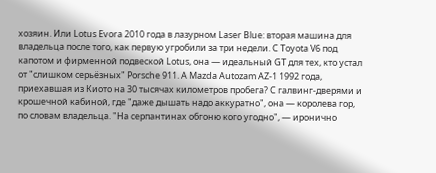хозяин. Или Lotus Evora 2010 года в лазурном Laser Blue: вторая машина для владельца после того, как первую угробили за три недели. С Toyota V6 под капотом и фирменной подвеской Lotus, она — идеальный GT для тех, кто устал от "слишком серьёзных" Porsche 911. А Mazda Autozam AZ-1 1992 года, приехавшая из Киото на 30 тысячах километров пробега? С галвинг-дверями и крошечной кабиной, где "даже дышать надо аккуратно", она — королева гор, по словам владельца. "На серпантинах обгоню кого угодно", — иронично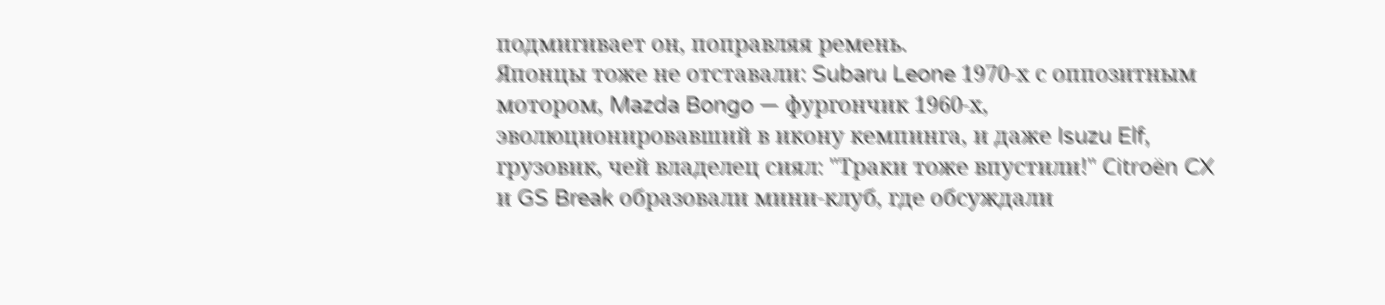подмигивает он, поправляя ремень.
Японцы тоже не отставали: Subaru Leone 1970-х с оппозитным мотором, Mazda Bongo — фургончик 1960-х, эволюционировавший в икону кемпинга, и даже Isuzu Elf, грузовик, чей владелец сиял: "Траки тоже впустили!" Citroën CX и GS Break образовали мини-клуб, где обсуждали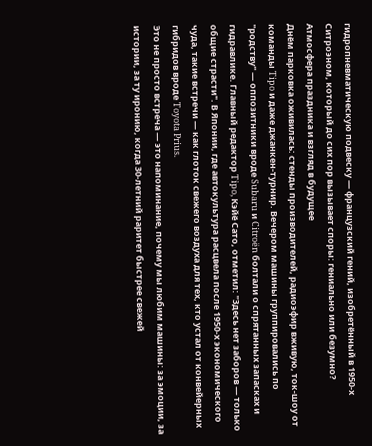гидропневматическую подвеску — французский гений, изобретённый в 1950-х Ситроэном, который до сих пор вызывает споры: гениально или безумно?
Атмосфера праздника и взгляд в будущее
Днём парковка оживилась: стенды производителей, радиоэфир вживую, ток-шоу от команды Tipo и даже джанкен-турнир. Вечером машины группировались по "родству" — оппозитники вроде Subaru и Citroën болтали о спрятанных запасках и гидравлике. Главный редактор Tipo, Кэйё Сато, отметил: "Здесь нет заборов — только общие страсти". В Японии, где автокультура расцвела после 1950-х экономического чуда, такие встречи — как глоток свежего воздуха для тех, кто устал от конвейерных гибридов вроде Toyota Prius.
Это не просто встреча — это напоминание, почему мы любим машины: за эмоции, за истории, за ту иронию, когда 30-летний раритет быстрее свежей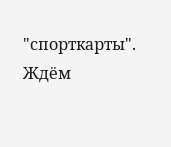"спорткарты". Ждём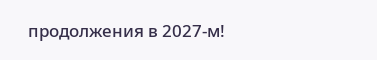продолжения в 2027-м!